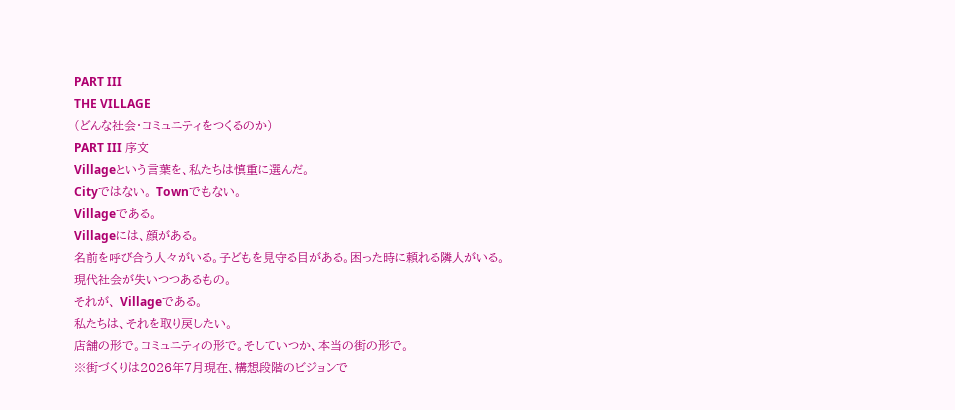PART III
THE VILLAGE
(どんな社会・コミュニティをつくるのか)
PART III 序文
Villageという言葉を、私たちは慎重に選んだ。
Cityではない。 Townでもない。
Villageである。
Villageには、顔がある。
名前を呼び合う人々がいる。子どもを見守る目がある。困った時に頼れる隣人がいる。
現代社会が失いつつあるもの。
それが、 Villageである。
私たちは、それを取り戻したい。
店舗の形で。コミュニティの形で。そしていつか、本当の街の形で。
※街づくりは2026年7月現在、構想段階のビジョンで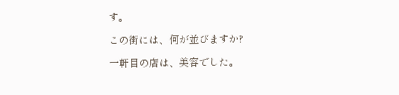す。
この街には、何が並びますか?
一軒目の店は、美容でした。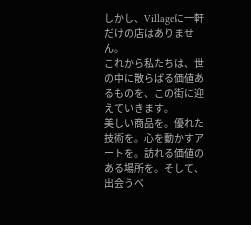しかし、Villageに一軒だけの店はありません。
これから私たちは、世の中に散らばる価値あるものを、この街に迎えていきます。
美しい商品を。優れた技術を。心を動かすアートを。訪れる価値のある場所を。そして、出会うべ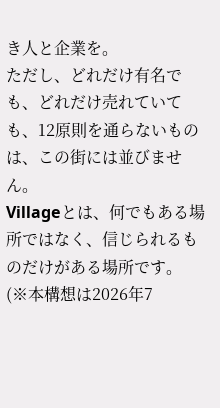き人と企業を。
ただし、どれだけ有名でも、どれだけ売れていても、12原則を通らないものは、この街には並びません。
Villageとは、何でもある場所ではなく、信じられるものだけがある場所です。
(※本構想は2026年7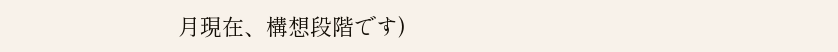月現在、構想段階です)